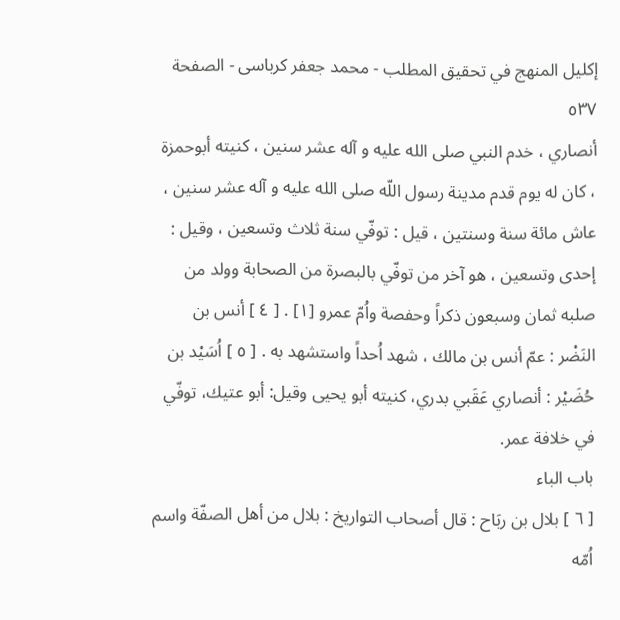إكليل المنهج في تحقيق المطلب - محمد جعفر كرباسی - الصفحة ٥٣٧
أنصاري ، خدم النبي صلى الله عليه و آله عشر سنين ، كنيته أبوحمزة ، كان له يوم قدم مدينة رسول اللّه صلى الله عليه و آله عشر سنين ، عاش مائة سنة وسنتين ، قيل : توفّي سنة ثلاث وتسعين ، وقيل : إحدى وتسعين ، هو آخر من توفّي بالبصرة من الصحابة وولد من صلبه ثمان وسبعون ذكراً وحفصة واُمّ عمرو [١] . [ ٤ ] أنس بن النَضْر : عمّ أنس بن مالك ، شهد اُحداً واستشهد به . [ ٥ ] اُسَيْد بن حُضَيْر : أنصاري عَقَبي بدري، كنيته أبو يحيى وقيل: أبو عتيك، توفّي في خلافة عمر.
باب الباء
[ ٦ ] بلال بن ربَاح : قال أصحاب التواريخ : بلال من أهل الصفّة واسم اُمّه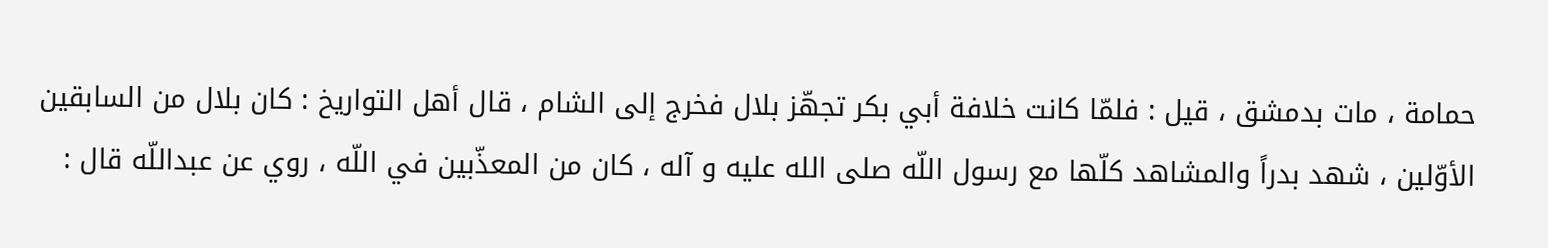حمامة ، مات بدمشق ، قيل : فلمّا كانت خلافة أبي بكر تجهّز بلال فخرج إلى الشام ، قال أهل التواريخ : كان بلال من السابقين الأوّلين ، شهد بدراً والمشاهد كلّها مع رسول اللّه صلى الله عليه و آله ، كان من المعذّبين في اللّه ، روي عن عبداللّه قال :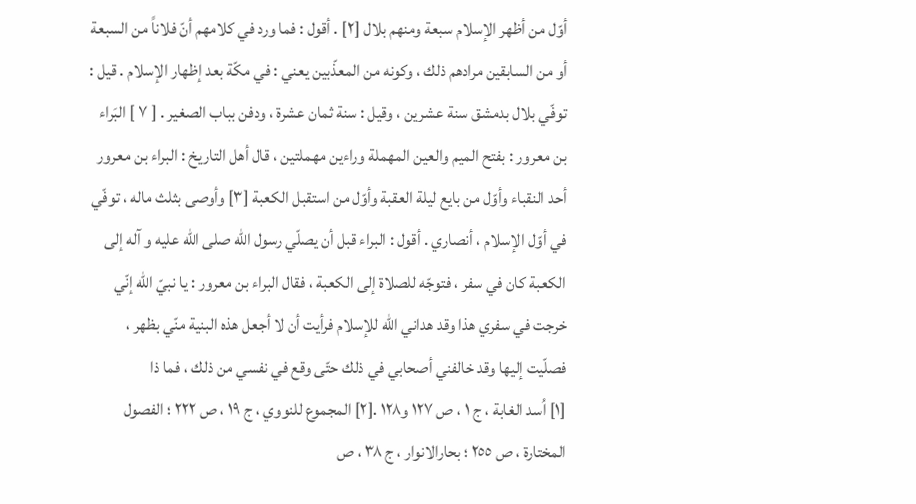أوّل من أظهر الإسلام سبعة ومنهم بلال [٢] . أقول : فما ورد في كلامهم أنّ فلاناً من السبعة أو من السابقين مرادهم ذلك ، وكونه من المعذّبين يعني : في مكّة بعد إظهار الإسلام . قيل : توفّي بلال بدمشق سنة عشرين ، وقيل : سنة ثمان عشرة ، ودفن بباب الصغير . [ ٧ ] البَراء بن معرور : بفتح الميم والعين المهملة وراءين مهملتين ، قال أهل التاريخ : البراء بن معرور أحد النقباء وأوّل من بايع ليلة العقبة وأوّل من استقبل الكعبة [٣] وأوصى بثلث ماله ، توفّي في أوّل الإسلام ، أنصاري . أقول : البراء قبل أن يصلّي رسول اللّه صلى الله عليه و آله إلى الكعبة كان في سفر ، فتوجّه للصلاة إلى الكعبة ، فقال البراء بن معرور : يا نبيّ اللّه إنّي خرجت في سفري هذا وقد هداني اللّه للإسلام فرأيت أن لا أجعل هذه البنية منّي بظهر ، فصلّيت إليها وقد خالفني أصحابي في ذلك حتّى وقع في نفسي من ذلك ، فما ذا
[١] اُسد الغابة ، ج ١ ، ص ١٢٧ و١٢٨ .[٢] المجموع للنووي ، ج ١٩ ، ص ٢٢٢ ؛ الفصول المختارة ، ص ٢٥٥ ؛ بحارالانوار ، ج ٣٨ ، ص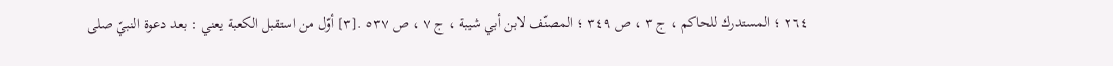٢٦٤ ؛ المستدرك للحاكم ، ج ٣ ، ص ٣٤٩ ؛ المصنّف لابن أبي شيبة ، ج ٧ ، ص ٥٣٧ .[٣] أوّل من استقبل الكعبة يعني : بعد دعوة النبيّ صلى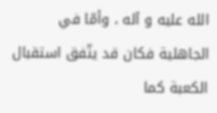الله عليه و آله ، وأمّا في الجاهلية فكان قد يتّفق استقبال الكعبة كما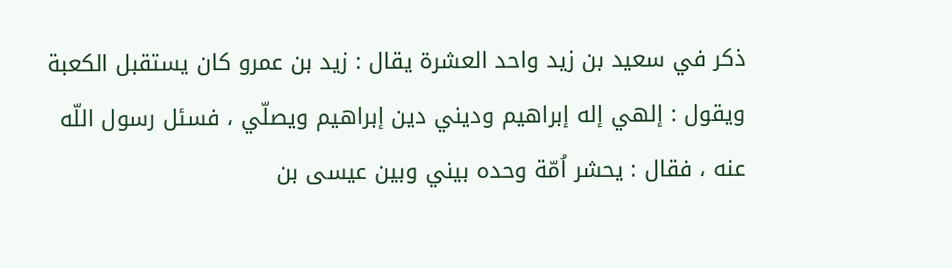ذكر في سعيد بن زيد واحد العشرة يقال : زيد بن عمرو كان يستقبل الكعبة ويقول : إلهي إله إبراهيم وديني دين إبراهيم ويصلّي ، فسئل رسول اللّه عنه ، فقال : يحشر اُمّة وحده بيني وبين عيسى بن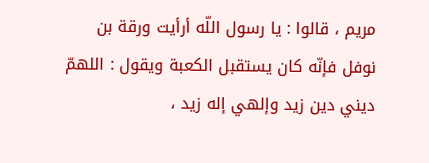مريم ، قالوا : يا رسول اللّه أرأيت ورقة بن نوفل فإنّه كان يستقبل الكعبة ويقول : اللهمّ ديني دين زيد وإلهي إله زيد ،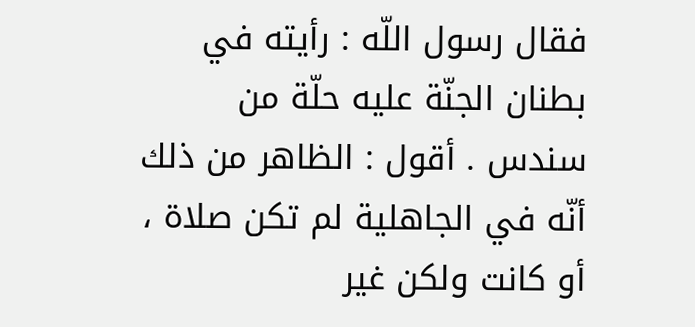فقال رسول اللّه : رأيته في بطنان الجنّة عليه حلّة من سندس . أقول : الظاهر من ذلك أنّه في الجاهلية لم تكن صلاة ، أو كانت ولكن غير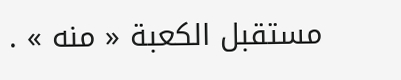مستقبل الكعبة « منه » .